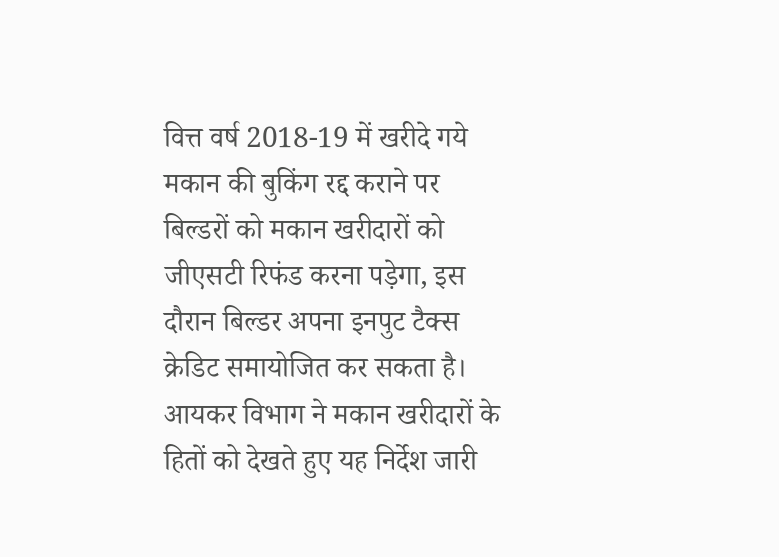वित्त वर्ष 2018-19 में खरीदे गये मकान की बुकिंग रद्द कराने पर बिल्डरों को मकान खरीदारों को जीएसटी रिफंड करना पड़ेगा, इस दौरान बिल्डर अपना इनपुट टैक्स क्रेडिट समायोजित कर सकता है। आयकर विभाग ने मकान खरीदारों के हितों को देखते हुए यह निर्देश जारी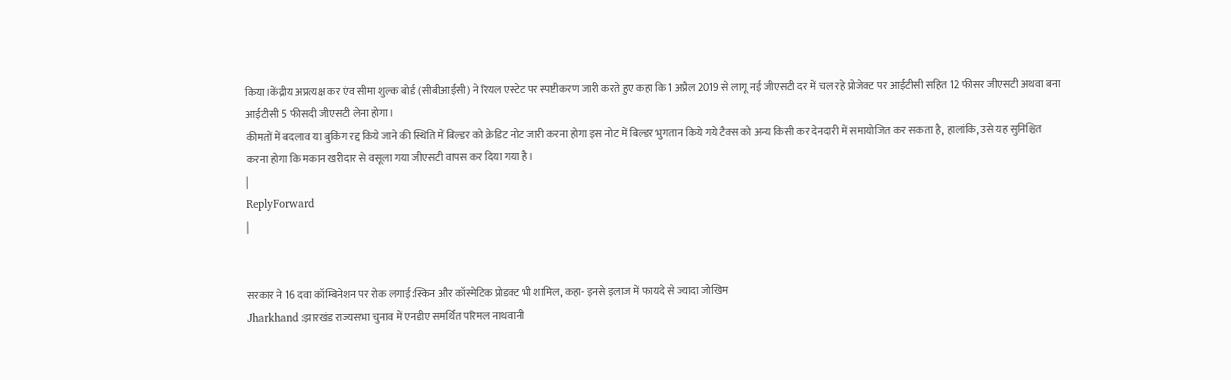किया।केंद्रीय अप्रत्यक्ष कर एंव सीमा शुल्क बोर्ड (सीबीआईसी) ने रियल एस्टेट पर स्पष्टीकरण जारी करते हुए कहा कि 1 अप्रैल 2019 से लागू नई जीएसटी दर में चल रहे प्रोजेक्ट पर आईटीसी सहित 12 फीसर जीएसटी अथवा बना आईटीसी 5 फीसदी जीएसटी लेना होगा।
कीमतों में बदलाव या बुकिंग रद्द किये जाने की स्थिति में बिल्डर को क्रेडिट नोट जारी करना होगा इस नोट में बिल्डर भुगतान किये गये टैक्स को अन्य किसी कर देनदारी में समायोजित कर सकता है, हालांकि, उसे यह सुनिश्चित करना होगा कि मकान खरीदार से वसूला गया जीएसटी वापस कर दिया गया है।
|
ReplyForward
|


सरकार ने 16 दवा कॉम्बिनेशन पर रोक लगाई:स्किन और कॉस्मेटिक प्रोडक्ट भी शामिल, कहा- इनसे इलाज में फायदे से ज्यादा जोखिम
Jharkhand :झारखंड राज्यसभा चुनाव में एनडीए समर्थित परिमल नाथवानी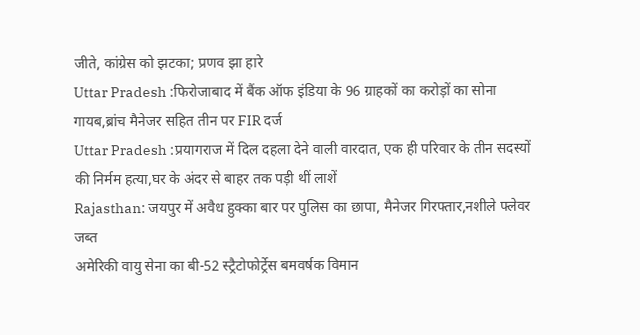जीते, कांग्रेस को झटका; प्रणव झा हारे
Uttar Pradesh :फिरोजाबाद में बैंक ऑफ इंडिया के 96 ग्राहकों का करोड़ों का सोना गायब,ब्रांच मैनेजर सहित तीन पर FIR दर्ज
Uttar Pradesh :प्रयागराज में दिल दहला देने वाली वारदात, एक ही परिवार के तीन सदस्यों की निर्मम हत्या,घर के अंदर से बाहर तक पड़ी थीं लाशें
Rajasthan: जयपुर में अवैध हुक्का बार पर पुलिस का छापा, मैनेजर गिरफ्तार,नशीले फ्लेवर जब्त
अमेरिकी वायु सेना का बी-52 स्ट्रैटोफोर्ट्रेस बमवर्षक विमान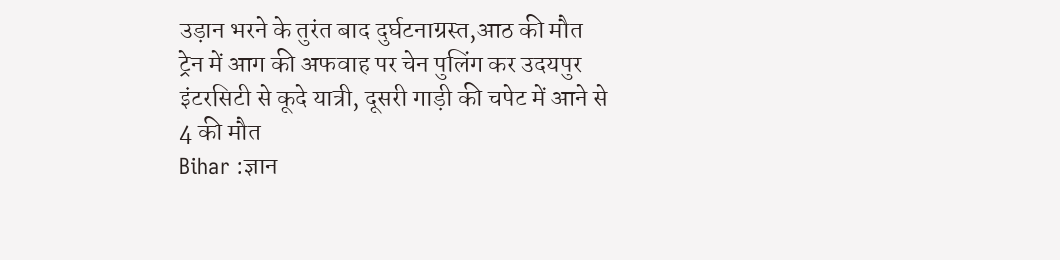उड़ान भरने के तुरंत बाद दुर्घटनाग्रस्त,आठ की मौत
ट्रेन में आग की अफवाह पर चेन पुलिंग कर उदयपुर इंटरसिटी से कूदे यात्री, दूसरी गाड़ी की चपेट में आने से 4 की मौत
Bihar :ज्ञान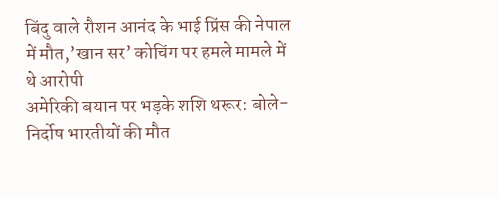बिंदु वाले रौशन आनंद के भाई प्रिंस की नेपाल में मौत,’खान सर’ कोचिंग पर हमले मामले में थे आरोपी
अमेरिकी बयान पर भड़के शशि थरूर: बोले- निर्दोष भारतीयों की मौत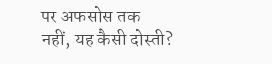पर अफसोस तक नहीं, यह कैसी दोस्ती?